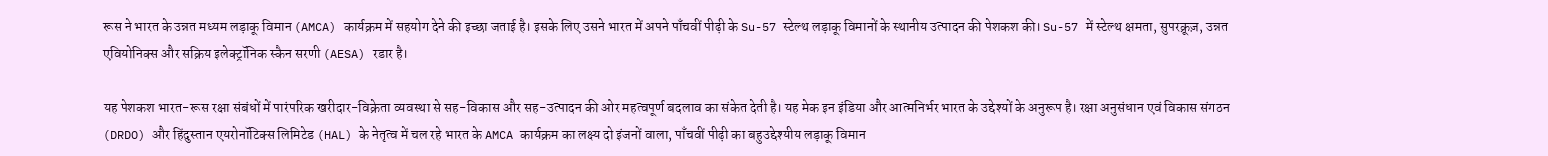रूस ने भारत के उन्नत मध्यम लड़ाकू विमान (AMCA) कार्यक्रम में सहयोग देने की इच्छा जताई है। इसके लिए उसने भारत में अपने पाँचवीं पीढ़ी के Su-57 स्टेल्थ लड़ाकू विमानों के स्थानीय उत्पादन की पेशकश की। Su-57 में स्टेल्थ क्षमता, सुपरक्रूज़, उन्नत एवियोनिक्स और सक्रिय इलेक्ट्रॉनिक स्कैन सरणी (AESA) रडार है।

यह पेशकश भारत-रूस रक्षा संबंधों में पारंपरिक खरीदार-विक्रेता व्यवस्था से सह-विकास और सह-उत्पादन की ओर महत्वपूर्ण बदलाव का संकेत देती है। यह मेक इन इंडिया और आत्मनिर्भर भारत के उद्देश्यों के अनुरूप है। रक्षा अनुसंधान एवं विकास संगठन (DRDO) और हिंदुस्तान एयरोनॉटिक्स लिमिटेड (HAL) के नेतृत्व में चल रहे भारत के AMCA कार्यक्रम का लक्ष्य दो इंजनों वाला, पाँचवीं पीढ़ी का बहुउद्देश्यीय लड़ाकू विमान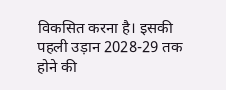विकसित करना है। इसकी पहली उड़ान 2028-29 तक होने की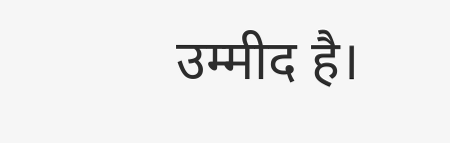उम्मीद है।